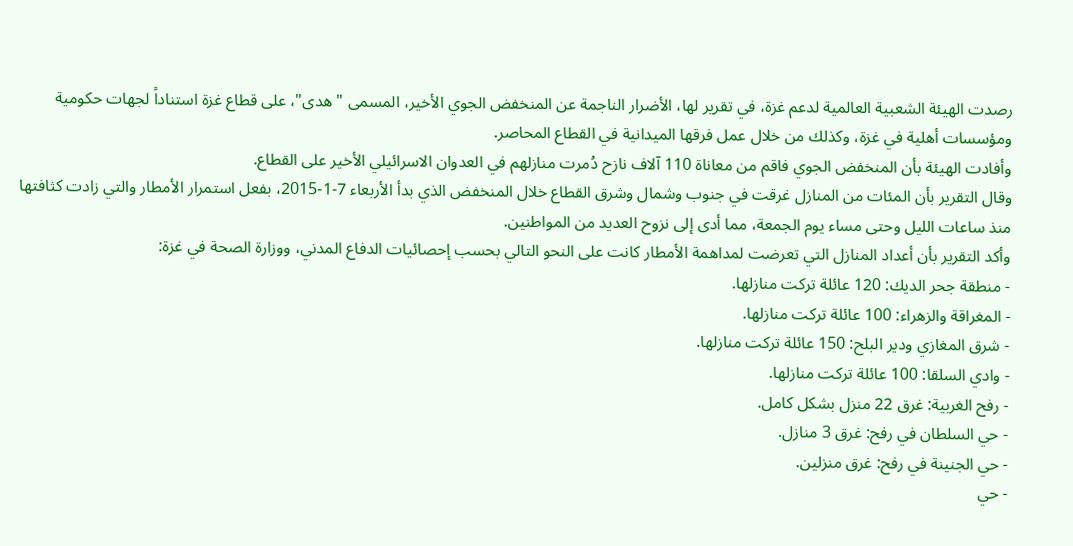رصدت الهيئة الشعبية العالمية لدعم غزة، في تقرير لها، الأضرار الناجمة عن المنخفض الجوي الأخير، المسمى "هدى"، على قطاع غزة استناداً لجهات حكومية ومؤسسات أهلية في غزة، وكذلك من خلال عمل فرقها الميدانية في القطاع المحاصر.
وأفادت الهيئة بأن المنخفض الجوي فاقم من معاناة 110 آلاف نازح دُمرت منازلهم في العدوان الاسرائيلي الأخير على القطاع.
وقال التقرير بأن المئات من المنازل غرقت في جنوب وشمال وشرق القطاع خلال المنخفض الذي بدأ الأربعاء 7-1-2015، بفعل استمرار الأمطار والتي زادت كثافتها منذ ساعات الليل وحتى مساء يوم الجمعة، مما أدى إلى نزوح العديد من المواطنين.
وأكد التقرير بأن أعداد المنازل التي تعرضت لمداهمة الأمطار كانت على النحو التالي بحسب إحصائيات الدفاع المدني، ووزارة الصحة في غزة:
- منطقة جحر الديك: 120 عائلة تركت منازلها.
- المغراقة والزهراء: 100 عائلة تركت منازلها.
- شرق المغازي ودير البلح: 150 عائلة تركت منازلها.
- وادي السلقا: 100 عائلة تركت منازلها.
- رفح الغربية: غرق 22 منزل بشكل كامل.
- حي السلطان في رفح: غرق 3 منازل.
- حي الجنينة في رفح: غرق منزلين.
- حي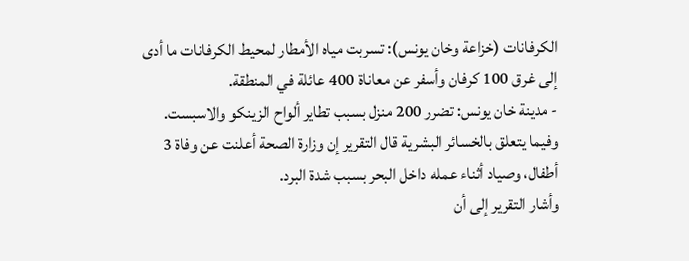الكرفانات (خزاعة وخان يونس): تسربت مياه الأمطار لمحيط الكرفانات ما أدى إلى غرق 100 كرفان وأسفر عن معاناة 400 عائلة في المنطقة.
- مدينة خان يونس: تضرر 200 منزل بسبب تطاير ألواح الزينكو والاسبست.
وفيما يتعلق بالخسائر البشرية قال التقرير إن وزارة الصحة أعلنت عن وفاة 3 أطفال، وصياد أثناء عمله داخل البحر بسبب شدة البرد.
وأشار التقرير إلى أن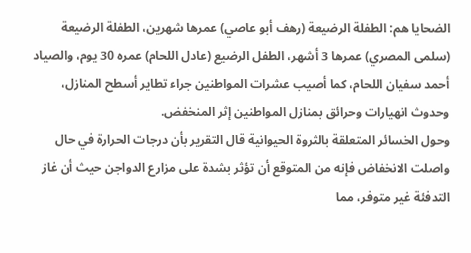الضحايا هم: الطفلة الرضيعة (رهف أبو عاصي) عمرها شهرين، الطفلة الرضيعة (سلمى المصري) عمرها 3 أشهر، الطفل الرضيع (عادل اللحام) عمره 30 يوم، والصياد أحمد سفيان اللحام، كما أصيب عشرات المواطنين جراء تطاير أسطح المنازل، وحدوث انهيارات وحرائق بمنازل المواطنين إثر المنخفض.
وحول الخسائر المتعلقة بالثروة الحيوانية قال التقرير بأن درجات الحرارة في حال واصلت الانخفاض فإنه من المتوقع أن تؤثر بشدة على مزارع الدواجن حيث أن غاز التدفئة غير متوفر، مما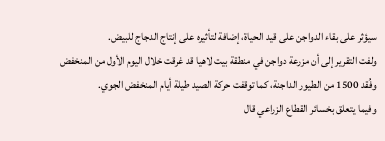سيؤثر على بقاء الدواجن على قيد الحياة، إضافة لتأثيره على إنتاج الدجاج للبيض.
ولفت التقرير إلى أن مزرعة دواجن في منطقة بيت لاهيا قد غرقت خلال اليوم الأول من المنخفض وفُقد 1500 من الطيور الداجنة، كما توقفت حركة الصيد طيلة أيام المنخفض الجوي.
وفيما يتعلق بخسائر القطاع الزراعي قال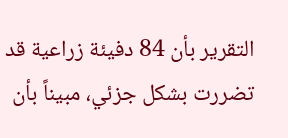التقرير بأن 84 دفيئة زراعية قد تضررت بشكل جزئي، مبيناً بأن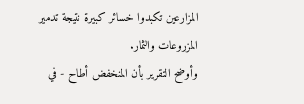المزارعين تكبدوا خسائر كبيرة نتيجة تدمير المزروعات والثمار.
وأوضح التقرير بأن المنخفض أطاح - في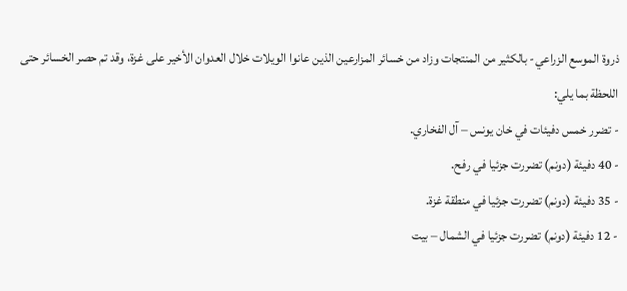ذروة الموسع الزراعي- بالكثير من المنتجات وزاد من خسائر المزارعين الذين عانوا الويلات خلال العدوان الأخير على غزة، وقد تم حصر الخسائر حتى اللحظة بما يلي:
- تضرر خمس دفيئات في خان يونس – آل الفخاري.
- 40 دفيئة (دونم) تضررت جزئيا في رفح.
- 35 دفيئة (دونم) تضررت جزئيا في منطقة غزة.
- 12 دفيئة (دونم) تضررت جزئيا في الشمال – بيت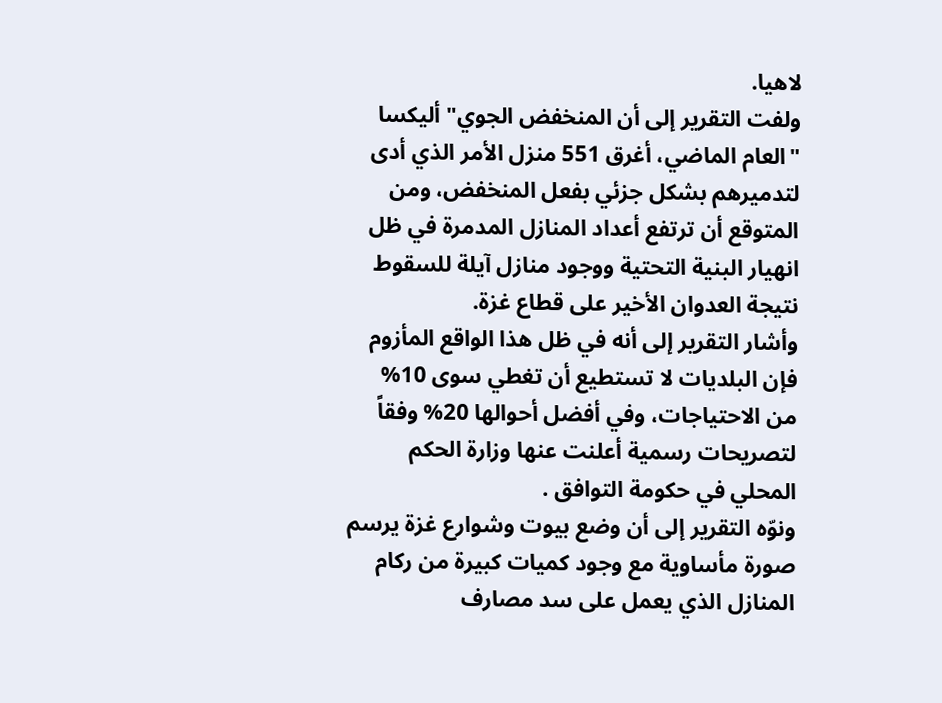لاهيا.
ولفت التقرير إلى أن المنخفض الجوي" أليكسا "العام الماضي، أغرق 551 منزل الأمر الذي أدى لتدميرهم بشكل جزئي بفعل المنخفض، ومن المتوقع أن ترتفع أعداد المنازل المدمرة في ظل انهيار البنية التحتية ووجود منازل آيلة للسقوط نتيجة العدوان الأخير على قطاع غزة.
وأشار التقرير إلى أنه في ظل هذا الواقع المأزوم فإن البلديات لا تستطيع أن تغطي سوى 10% من الاحتياجات، وفي أفضل أحوالها 20% وفقاً لتصريحات رسمية أعلنت عنها وزارة الحكم المحلي في حكومة التوافق .
ونوّه التقرير إلى أن وضع بيوت وشوارع غزة يرسم صورة مأساوية مع وجود كميات كبيرة من ركام المنازل الذي يعمل على سد مصارف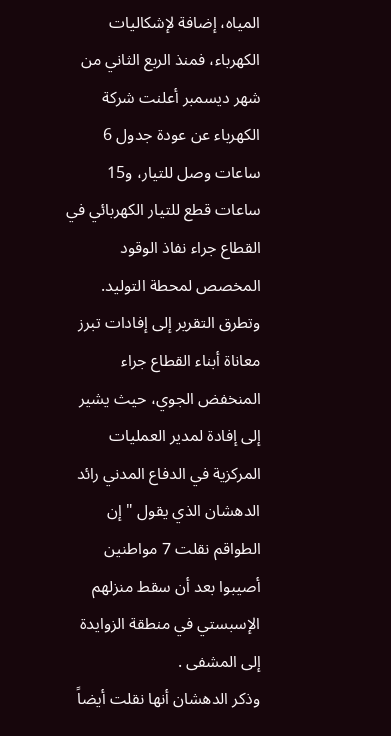المياه، إضافة لإشكاليات الكهرباء، فمنذ الربع الثاني من شهر ديسمبر أعلنت شركة الكهرباء عن عودة جدول 6 ساعات وصل للتيار، و15 ساعات قطع للتيار الكهربائي في القطاع جراء نفاذ الوقود المخصص لمحطة التوليد.
وتطرق التقرير إلى إفادات تبرز معاناة أبناء القطاع جراء المنخفض الجوي، حيث يشير إلى إفادة لمدير العمليات المركزية في الدفاع المدني رائد الدهشان الذي يقول "إن الطواقم نقلت 7 مواطنين أصيبوا بعد أن سقط منزلهم الإسبستي في منطقة الزوايدة إلى المشفى .
وذكر الدهشان أنها نقلت أيضاً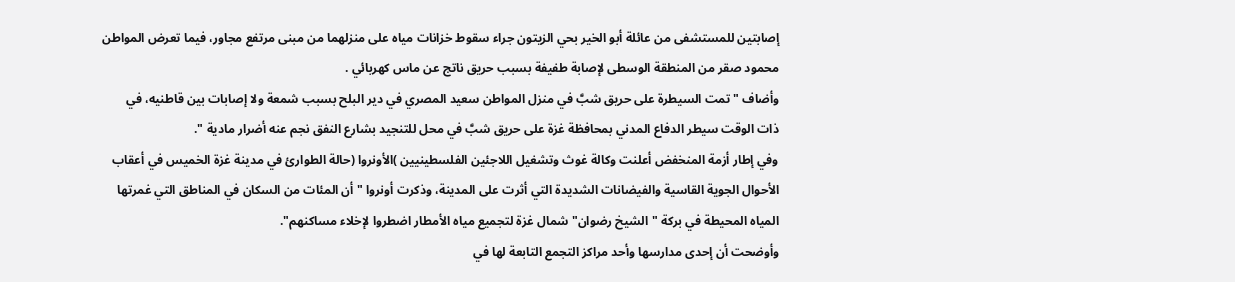إصابتين للمستشفى من عائلة أبو الخير بحي الزيتون جراء سقوط خزانات مياه على منزلهما من مبنى مرتفع مجاور، فيما تعرض المواطن محمود صقر من المنطقة الوسطى لإصابة طفيفة بسبب حريق ناتج عن ماس كهربائي .
وأضاف "تمت السيطرة على حريق شبَّ في منزل المواطن سعيد المصري في دير البلح بسبب شمعة ولا إصابات بين قاطنيه، في ذات الوقت سيطر الدفاع المدني بمحافظة غزة على حريق شبَّ في محل للتنجيد بشارع النفق نجم عنه أضرار مادية ".
وفي إطار أزمة المنخفض أعلنت وكالة غوث وتشغيل اللاجئين الفلسطينيين )الأونروا (حالة الطوارئ في مدينة غزة الخميس في أعقاب الأحوال الجوية القاسية والفيضانات الشديدة التي أثرت على المدينة، وذكرت أونروا "أن المئات من السكان في المناطق التي غمرتها المياه المحيطة في بركة "الشيخ رضوان" شمال غزة لتجميع مياه الأمطار اضطروا لإخلاء مساكنهم".
وأوضحت أن إحدى مدارسها وأحد مراكز التجمع التابعة لها في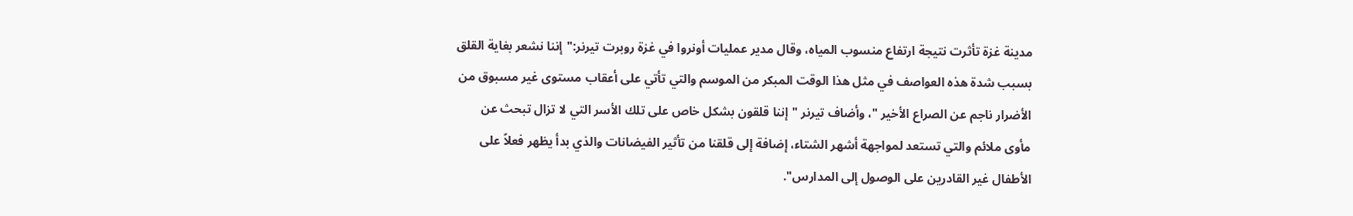مدينة غزة تأثرت نتيجة ارتفاع منسوب المياه، وقال مدير عمليات أونروا في غزة روبرت تيرنر:"إننا نشعر بغاية القلق بسبب شدة هذه العواصف في مثل هذا الوقت المبكر من الموسم والتي تأتي على أعقاب مستوى غير مسبوق من الأضرار ناجم عن الصراع الأخير "، وأضاف تيرنر "إننا قلقون بشكل خاص على تلك الأسر التي لا تزال تبحث عن مأوى ملائم والتي تستعد لمواجهة أشهر الشتاء، إضافة إلى قلقنا من تأثير الفيضانات والذي بدأ يظهر فعلاً على الأطفال غير القادرين على الوصول إلى المدارس".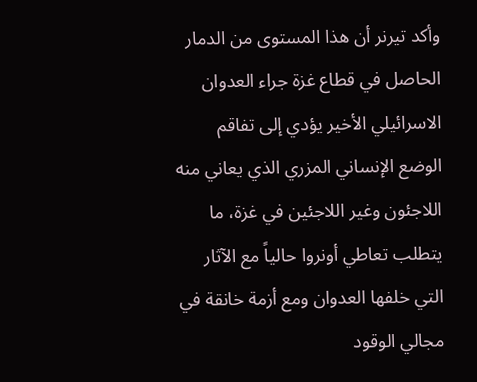وأكد تيرنر أن هذا المستوى من الدمار الحاصل في قطاع غزة جراء العدوان الاسرائيلي الأخير يؤدي إلى تفاقم الوضع الإنساني المزري الذي يعاني منه اللاجئون وغير اللاجئين في غزة، ما يتطلب تعاطي أونروا حالياً مع الآثار التي خلفها العدوان ومع أزمة خانقة في مجالي الوقود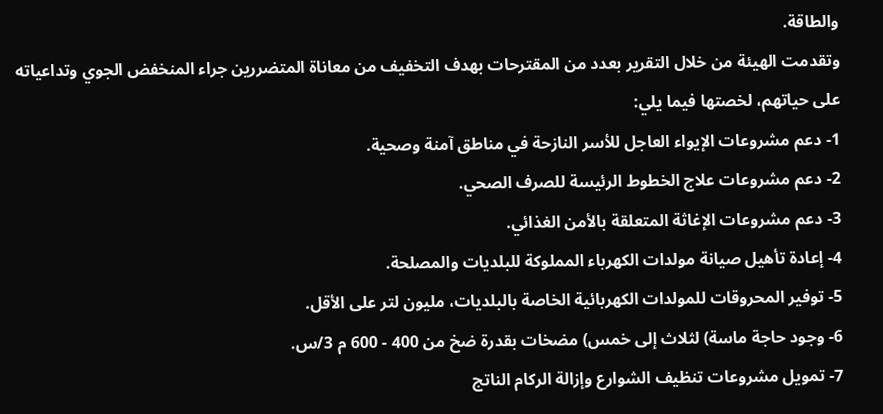والطاقة.
وتقدمت الهيئة من خلال التقرير بعدد من المقترحات بهدف التخفيف من معاناة المتضررين جراء المنخفض الجوي وتداعياته على حياتهم، لخصتها فيما يلي:
1- دعم مشروعات الإيواء العاجل للأسر النازحة في مناطق آمنة وصحية.
2- دعم مشروعات علاج الخطوط الرئيسة للصرف الصحي.
3- دعم مشروعات الإغاثة المتعلقة بالأمن الغذائي.
4- إعادة تأهيل صيانة مولدات الكهرباء المملوكة للبلديات والمصلحة.
5- توفير المحروقات للمولدات الكهربائية الخاصة بالبلديات، مليون لتر على الأقل.
6- وجود حاجة ماسة) لثلاث إلى خمس) مضخات بقدرة ضخ من 400 - 600 م 3/س.
7- تمويل مشروعات تنظيف الشوارع وإزالة الركام الناتج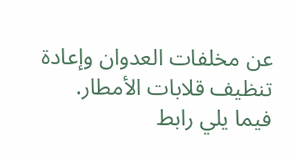عن مخلفات العدوان وإعادة تنظيف قلابات الأمطار.
فيما يلي رابط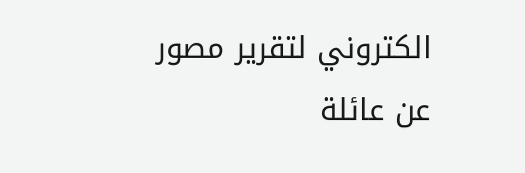الكتروني لتقرير مصور عن عائلة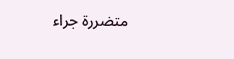متضررة جراء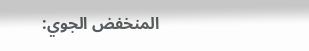المنخفض الجوي: